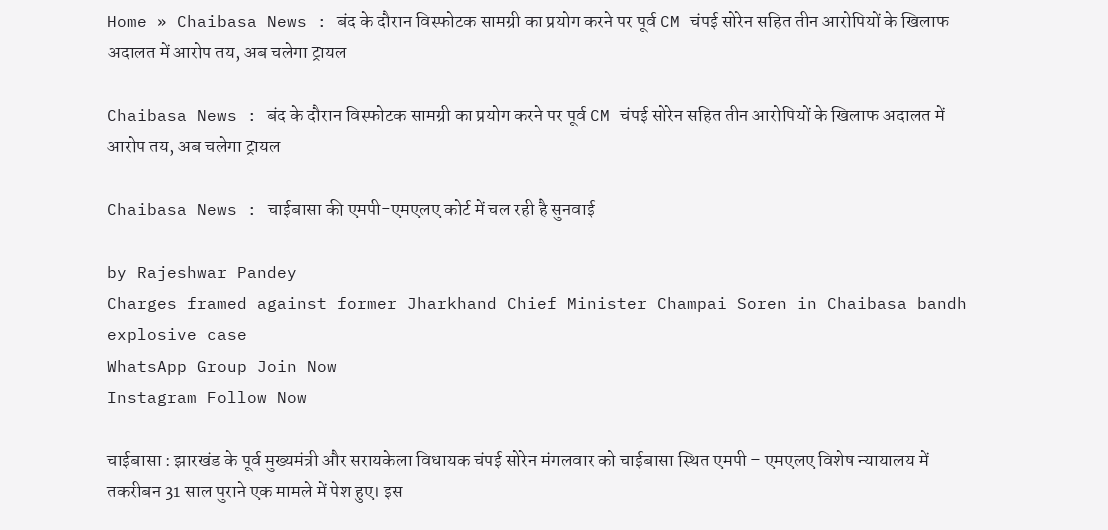Home » Chaibasa News : बंद के दौरान विस्फोटक सामग्री का प्रयोग करने पर पूर्व CM चंपई सोरेन सहित तीन आरोपियों के खिलाफ अदालत में आरोप तय, अब चलेगा ट्रायल

Chaibasa News : बंद के दौरान विस्फोटक सामग्री का प्रयोग करने पर पूर्व CM चंपई सोरेन सहित तीन आरोपियों के खिलाफ अदालत में आरोप तय, अब चलेगा ट्रायल

Chaibasa News : चाईबासा की एमपी-एमएलए कोर्ट में चल रही है सुनवाई

by Rajeshwar Pandey
Charges framed against former Jharkhand Chief Minister Champai Soren in Chaibasa bandh explosive case
WhatsApp Group Join Now
Instagram Follow Now

चाईबासा : झारखंड के पूर्व मुख्यमंत्री और सरायकेला विधायक चंपई सोरेन मंगलवार को चाईबासा स्थित एमपी – एमएलए विशेष न्यायालय में तकरीबन 31 साल पुराने एक मामले में पेश हुए। इस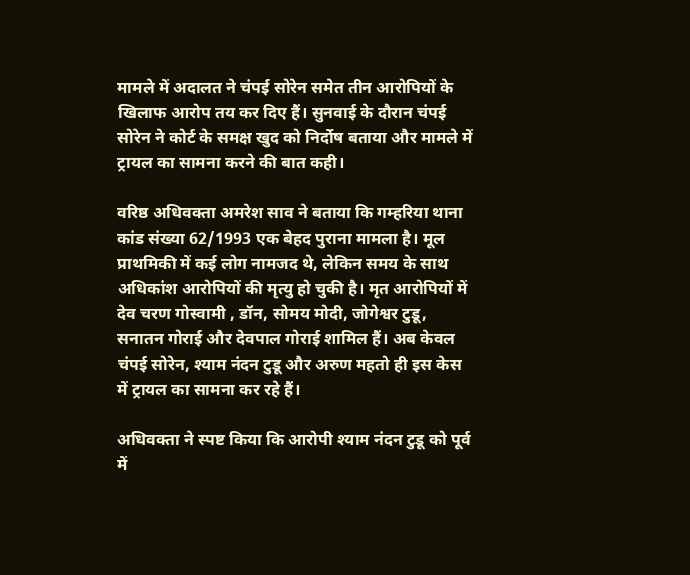मामले में अदालत ने चंपई सोरेन समेत तीन आरोपियों के खिलाफ आरोप तय कर दिए हैं। सुनवाई के दौरान चंपई सोरेन ने कोर्ट के समक्ष खुद को निर्दोष बताया और मामले में ट्रायल का सामना करने की बात कही।

वरिष्ठ अधिवक्ता अमरेश साव ने बताया कि गम्हरिया थाना कांड संख्या 62/1993 एक बेहद पुराना मामला है। मूल प्राथमिकी में कई लोग नामजद थे, लेकिन समय के साथ अधिकांश आरोपियों की मृत्यु हो चुकी है। मृत आरोपियों में देव चरण गोस्वामी , डॉन, सोमय मोदी, जोगेश्वर टुडू, सनातन गोराई और देवपाल गोराई शामिल हैं। अब केवल चंपई सोरेन, श्याम नंदन टुडू और अरुण महतो ही इस केस में ट्रायल का सामना कर रहे हैं।

अधिवक्ता ने स्पष्ट किया कि आरोपी श्याम नंदन टुडू को पूर्व में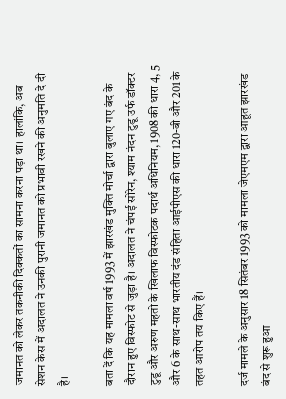जमानत को लेकर तकनीकी दिक्कतों का सामना करना पड़ा था। हालांकि, अब सेशन केस में अदालत ने उनकी पुरानी जमानत को प्रभावी रखने की अनुमति दे दी है।

बता दें कि यह मामला वर्ष 1993 में झारखंड मुक्ति मोर्चा द्वारा बुलाए गए बंद के दौरान हुए विस्फोट से जुड़ा है। अदालत ने चंपई सोरेन, श्याम नंदन टुडू उर्फ डॉक्टर टुडू और अरुण महतो के खिलाफ विस्फोटक पदार्थ अधिनियम, 1908 की धारा 4, 5 और 6 के साथ-साथ भारतीय दंड संहिता आईपीएस की धारा 120-बी और 201 के तहत आरोप तय किए हैं।

दर्ज मामले के अनुसार 18 सितंबर 1993 को मामला जेएमएम द्वारा आहूत झारखंड बंद से शुरू हुआ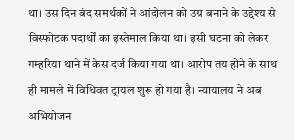था। उस दिन बंद समर्थकों ने आंदोलन को उग्र बनाने के उद्देश्य से विस्फोटक पदार्थों का इस्तेमाल किया था। इसी घटना को लेकर गम्हरिया थाने में केस दर्ज किया गया था। आरोप तय होने के साथ ही मामले में विधिवत ट्रायल शुरू हो गया है। न्यायालय ने अब अभियोजन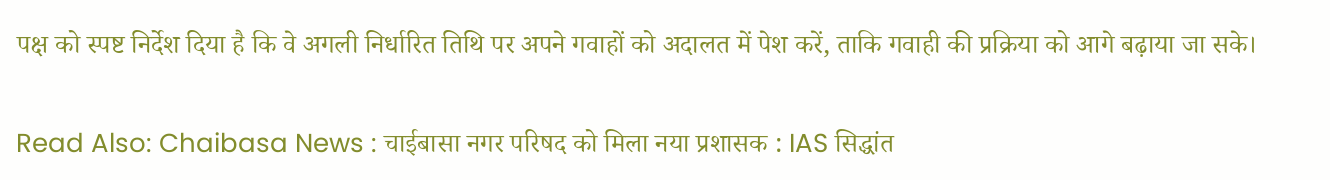पक्ष को स्पष्ट निर्देश दिया है कि वे अगली निर्धारित तिथि पर अपने गवाहों को अदालत में पेश करें, ताकि गवाही की प्रक्रिया को आगे बढ़ाया जा सके।

Read Also: Chaibasa News : चाईबासा नगर परिषद को मिला नया प्रशासक : IAS सिद्धांत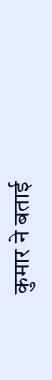कुमार ने बताई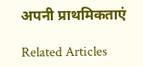अपनी प्राथमिकताएं

Related Articles